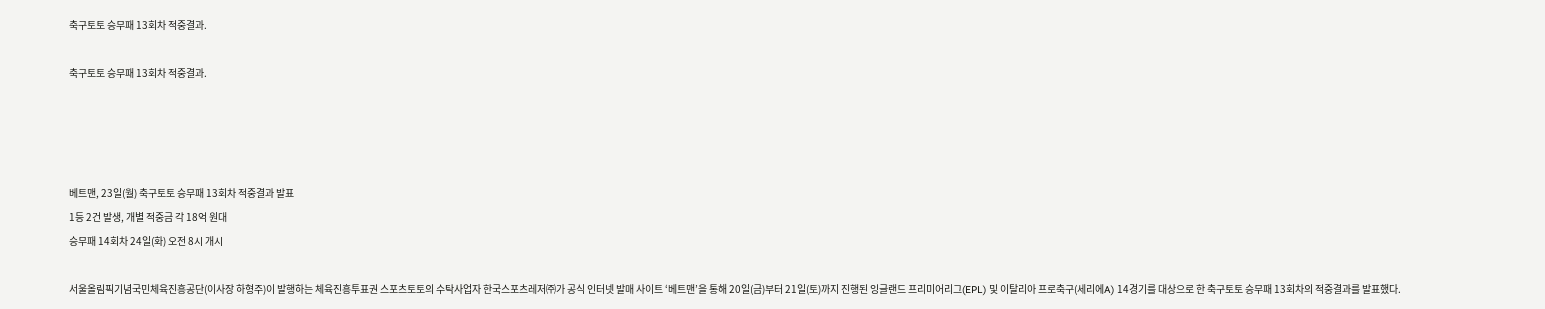축구토토 승무패 13회차 적중결과.

축구토토 승무패 13회차 적중결과.




베트맨, 23일(월) 축구토토 승무패 13회차 적중결과 발표
1등 2건 발생, 개별 적중금 각 18억 원대
승무패 14회차 24일(화) 오전 8시 개시

서울올림픽기념국민체육진흥공단(이사장 하형주)이 발행하는 체육진흥투표권 스포츠토토의 수탁사업자 한국스포츠레저㈜가 공식 인터넷 발매 사이트 ‘베트맨’을 통해 20일(금)부터 21일(토)까지 진행된 잉글랜드 프리미어리그(EPL) 및 이탈리아 프로축구(세리에A) 14경기를 대상으로 한 축구토토 승무패 13회차의 적중결과를 발표했다.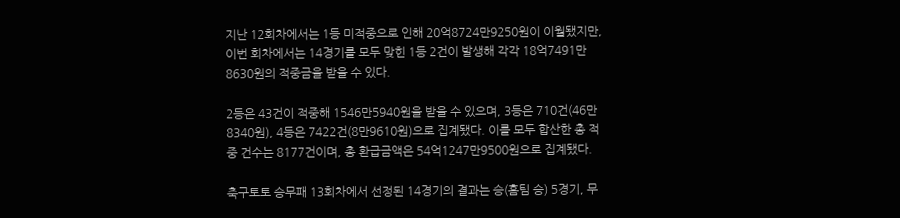지난 12회차에서는 1등 미적중으로 인해 20억8724만9250원이 이월됐지만, 이번 회차에서는 14경기를 모두 맞힌 1등 2건이 발생해 각각 18억7491만8630원의 적중금을 받을 수 있다.

2등은 43건이 적중해 1546만5940원을 받을 수 있으며, 3등은 710건(46만8340원), 4등은 7422건(8만9610원)으로 집계됐다. 이를 모두 합산한 총 적중 건수는 8177건이며, 총 환급금액은 54억1247만9500원으로 집계됐다.

축구토토 승무패 13회차에서 선정된 14경기의 결과는 승(홈팀 승) 5경기, 무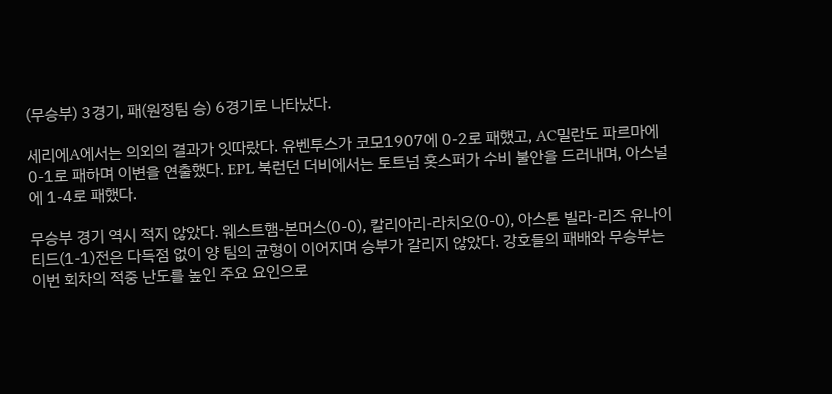(무승부) 3경기, 패(원정팀 승) 6경기로 나타났다.

세리에A에서는 의외의 결과가 잇따랐다. 유벤투스가 코모1907에 0-2로 패했고, AC밀란도 파르마에 0-1로 패하며 이변을 연출했다. EPL 북런던 더비에서는 토트넘 홋스퍼가 수비 불안을 드러내며, 아스널에 1-4로 패했다.

무승부 경기 역시 적지 않았다. 웨스트햄-본머스(0-0), 칼리아리-라치오(0-0), 아스톤 빌라-리즈 유나이티드(1-1)전은 다득점 없이 양 팀의 균형이 이어지며 승부가 갈리지 않았다. 강호들의 패배와 무승부는 이번 회차의 적중 난도를 높인 주요 요인으로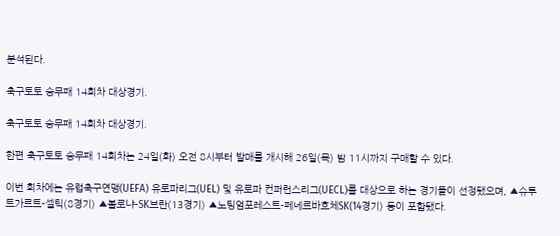분석된다.

축구토토 승무패 14회차 대상경기.

축구토토 승무패 14회차 대상경기.

한편 축구토토 승무패 14회차는 24일(화) 오전 8시부터 발매를 개시해 26일(목) 밤 11시까지 구매할 수 있다.

이번 회차에는 유럽축구연맹(UEFA) 유로파리그(UEL) 및 유로파 컨퍼런스리그(UECL)를 대상으로 하는 경기들이 선정됐으며, ▲슈투트가르트-셀틱(8경기) ▲볼로냐-SK브란(13경기) ▲노팅엄포레스트-페네르바흐체SK(14경기) 등이 포함됐다.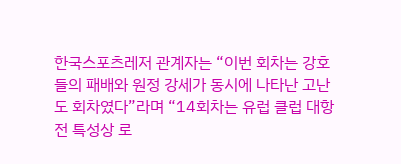한국스포츠레저 관계자는 “이번 회차는 강호들의 패배와 원정 강세가 동시에 나타난 고난도 회차였다”라며 “14회차는 유럽 클럽 대항전 특성상 로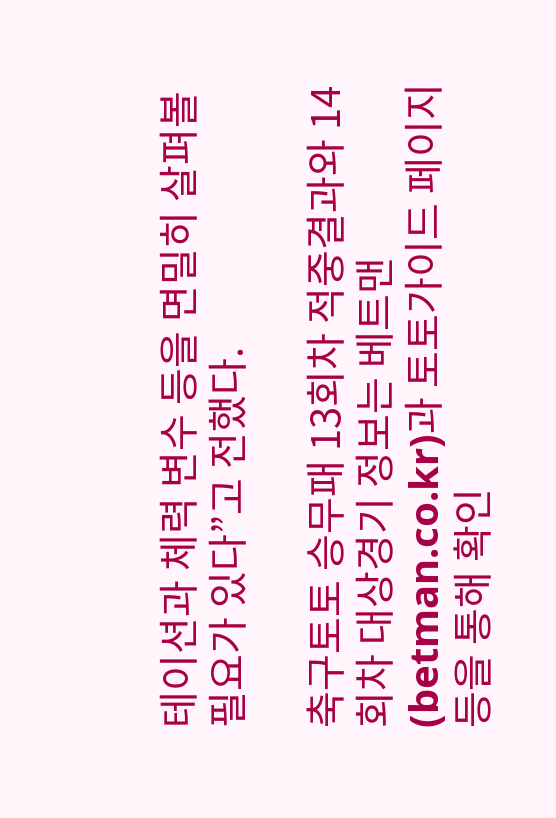테이션과 체력 변수 등을 면밀히 살펴볼 필요가 있다”고 전했다.

축구토토 승무패 13회차 적중결과와 14회차 대상경기 정보는 베트맨(betman.co.kr)과 토토가이드 페이지 등을 통해 확인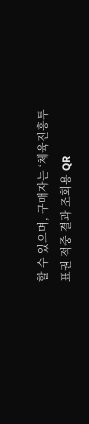할 수 있으며, 구매자는 ‘체육진흥투표권 적중 결과 조회용 QR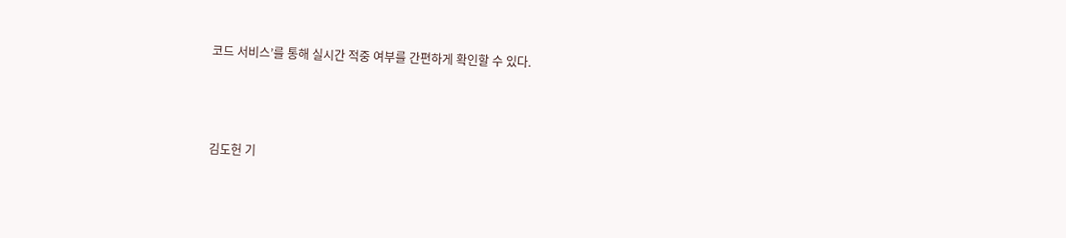코드 서비스’를 통해 실시간 적중 여부를 간편하게 확인할 수 있다.



김도헌 기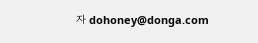자 dohoney@donga.com